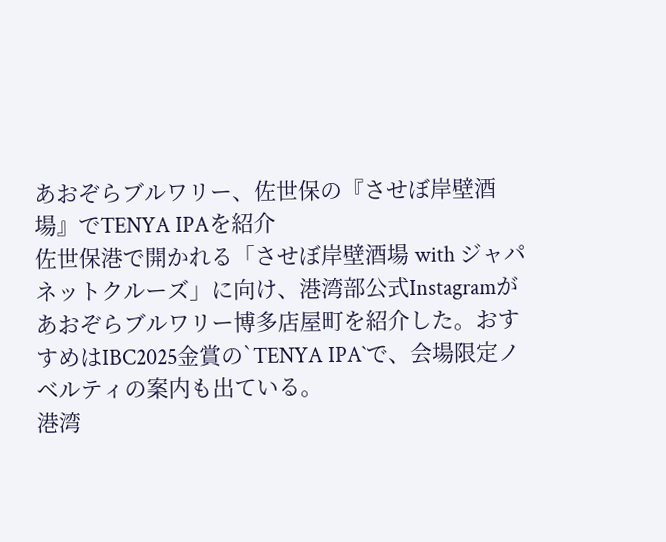あおぞらブルワリー、佐世保の『させぼ岸壁酒場』でTENYA IPAを紹介
佐世保港で開かれる「させぼ岸壁酒場 with ジャパネットクルーズ」に向け、港湾部公式Instagramがあおぞらブルワリー博多店屋町を紹介した。おすすめはIBC2025金賞の`TENYA IPA`で、会場限定ノベルティの案内も出ている。
港湾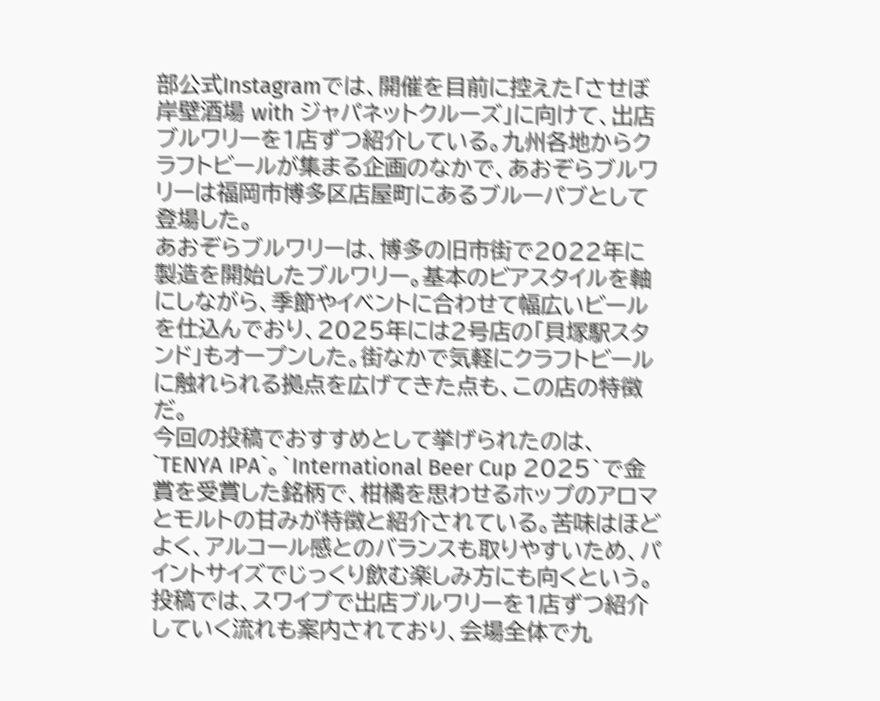部公式Instagramでは、開催を目前に控えた「させぼ岸壁酒場 with ジャパネットクルーズ」に向けて、出店ブルワリーを1店ずつ紹介している。九州各地からクラフトビールが集まる企画のなかで、あおぞらブルワリーは福岡市博多区店屋町にあるブルーパブとして登場した。
あおぞらブルワリーは、博多の旧市街で2022年に製造を開始したブルワリー。基本のビアスタイルを軸にしながら、季節やイベントに合わせて幅広いビールを仕込んでおり、2025年には2号店の「貝塚駅スタンド」もオープンした。街なかで気軽にクラフトビールに触れられる拠点を広げてきた点も、この店の特徴だ。
今回の投稿でおすすめとして挙げられたのは、`TENYA IPA`。`International Beer Cup 2025`で金賞を受賞した銘柄で、柑橘を思わせるホップのアロマとモルトの甘みが特徴と紹介されている。苦味はほどよく、アルコール感とのバランスも取りやすいため、パイントサイズでじっくり飲む楽しみ方にも向くという。
投稿では、スワイプで出店ブルワリーを1店ずつ紹介していく流れも案内されており、会場全体で九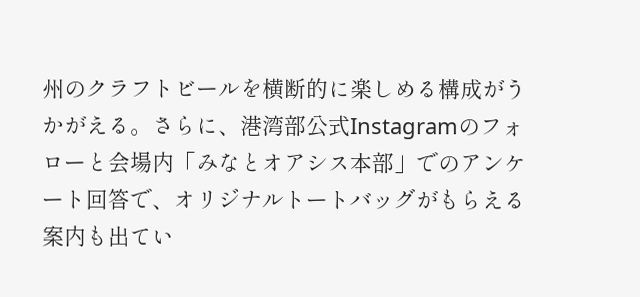州のクラフトビールを横断的に楽しめる構成がうかがえる。さらに、港湾部公式Instagramのフォローと会場内「みなとオアシス本部」でのアンケート回答で、オリジナルトートバッグがもらえる案内も出てい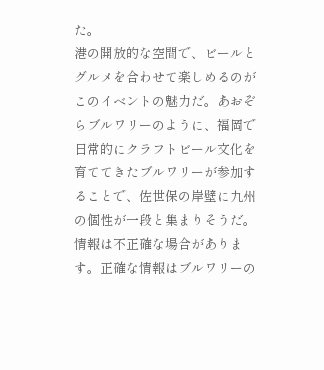た。
港の開放的な空間で、ビールとグルメを合わせて楽しめるのがこのイベントの魅力だ。あおぞらブルワリーのように、福岡で日常的にクラフトビール文化を育ててきたブルワリーが参加することで、佐世保の岸壁に九州の個性が一段と集まりそうだ。
情報は不正確な場合があります。正確な情報はブルワリーの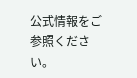公式情報をご参照ください。